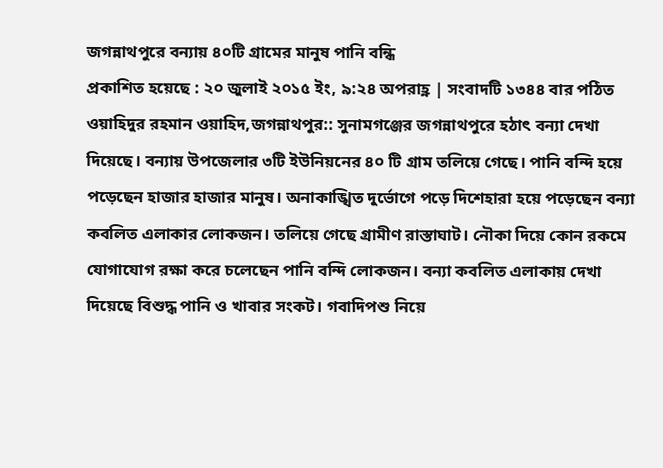জগন্নাথপুরে বন্যায় ৪০টি গ্রামের মানুষ পানি বন্ধি
প্রকাশিত হয়েছে : ২০ জুলাই ২০১৫ ইং, ৯:২৪ অপরাহ্ণ | সংবাদটি ১৩৪৪ বার পঠিত
ওয়াহিদুর রহমান ওয়াহিদ,জগন্নাথপুর:: সুনামগঞ্জের জগন্নাথপুরে হঠাৎ বন্যা দেখা দিয়েছে। বন্যায় উপজেলার ৩টি ইউনিয়নের ৪০ টি গ্রাম তলিয়ে গেছে। পানি বন্দি হয়ে পড়েছেন হাজার হাজার মানুষ। অনাকাঙ্খিত দুর্ভোগে পড়ে দিশেহারা হয়ে পড়েছেন বন্যা কবলিত এলাকার লোকজন। তলিয়ে গেছে গ্রামীণ রাস্তাঘাট। নৌকা দিয়ে কোন রকমে যোগাযোগ রক্ষা করে চলেছেন পানি বন্দি লোকজন। বন্যা কবলিত এলাকায় দেখা দিয়েছে বিশুদ্ধ পানি ও খাবার সংকট। গবাদিপশু নিয়ে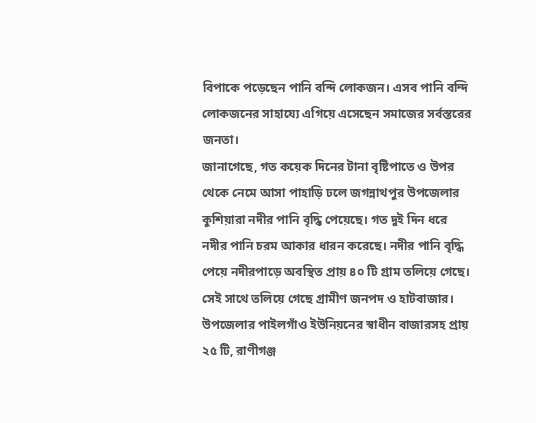বিপাকে পড়েছেন পানি বন্দি লোকজন। এসব পানি বন্দি লোকজনের সাহায্যে এগিয়ে এসেছেন সমাজের সর্বস্তরের জনতা।
জানাগেছে, গত কয়েক দিনের টানা বৃষ্টিপাতে ও উপর থেকে নেমে আসা পাহাড়ি ঢলে জগন্নাথপুর উপজেলার কুশিয়ারা নদীর পানি বৃদ্ধি পেয়েছে। গত দুই দিন ধরে নদীর পানি চরম আকার ধারন করেছে। নদীর পানি বৃদ্ধি পেয়ে নদীরপাড়ে অবস্থিত প্রায় ৪০ টি গ্রাম তলিয়ে গেছে। সেই সাথে তলিয়ে গেছে গ্রামীণ জনপদ ও হাটবাজার। উপজেলার পাইলগাঁও ইউনিয়নের স্বাধীন বাজারসহ প্রায় ২৫ টি, রাণীগঞ্জ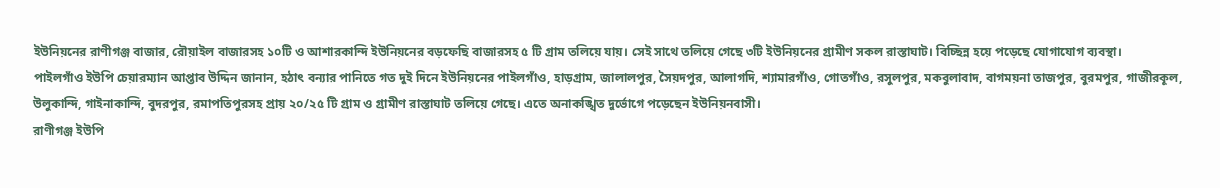ইউনিয়নের রাণীগঞ্জ বাজার, রৌয়াইল বাজারসহ ১০টি ও আশারকান্দি ইউনিয়নের বড়ফেছি বাজারসহ ৫ টি গ্রাম তলিয়ে যায়। সেই সাথে তলিয়ে গেছে ৩টি ইউনিয়নের গ্রামীণ সকল রাস্তাঘাট। বিচ্ছিন্ন হয়ে পড়েছে যোগাযোগ ব্যবস্থা।
পাইলগাঁও ইউপি চেয়ারম্যান আপ্তাব উদ্দিন জানান, হঠাৎ বন্যার পানিতে গত দুই দিনে ইউনিয়নের পাইলগাঁও, হাড়গ্রাম, জালালপুর, সৈয়দপুর, আলাগদি, শ্যামারগাঁও, গোতগাঁও, রসুলপুর, মকবুলাবাদ, বাগময়না তাজপুর, বুরমপুর, গাজীরকূল, উলুকান্দি, গাইনাকান্দি, বুদরপুর, রমাপতিপুরসহ প্রায় ২০/২৫ টি গ্রাম ও গ্রামীণ রাস্তাঘাট তলিয়ে গেছে। এতে অনাকঙ্খিত দুর্ভোগে পড়েছেন ইউনিয়নবাসী।
রাণীগঞ্জ ইউপি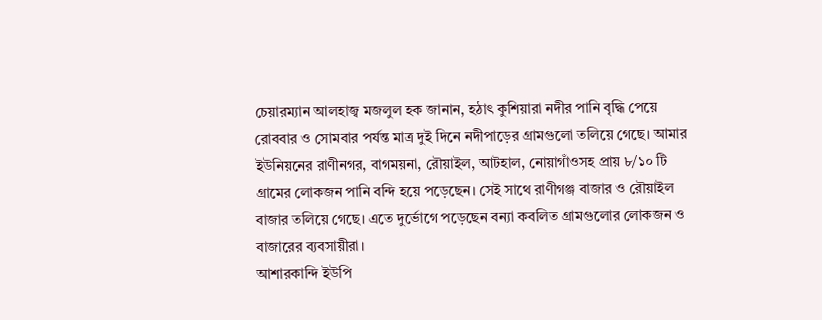চেয়ারম্যান আলহাজ্ব মজলুল হক জানান, হঠাৎ কুশিয়ারা নদীর পানি বৃদ্ধি পেয়ে রোববার ও সোমবার পর্যন্ত মাত্র দুই দিনে নদীপাড়ের গ্রামগুলো তলিয়ে গেছে। আমার ইউনিয়নের রাণীনগর, বাগময়না, রৌয়াইল, আটহাল, নোয়াগাঁওসহ প্রায় ৮/১০ টি গ্রামের লোকজন পানি বন্দি হয়ে পড়েছেন। সেই সাথে রাণীগঞ্জ বাজার ও রৌয়াইল বাজার তলিয়ে গেছে। এতে দুর্ভোগে পড়েছেন বন্যা কবলিত গ্রামগুলোর লোকজন ও বাজারের ব্যবসায়ীরা।
আশারকান্দি ইউপি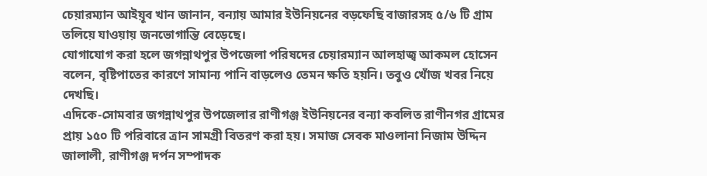চেয়ারম্যান আইয়ূব খান জানান, বন্যায় আমার ইউনিয়নের বড়ফেছি বাজারসহ ৫/৬ টি গ্রাম তলিয়ে যাওয়ায় জনভোগান্তি বেড়েছে।
যোগাযোগ করা হলে জগন্নাথপুর উপজেলা পরিষদের চেয়ারম্যান আলহাজ্ব আকমল হোসেন বলেন, বৃষ্টিপাতের কারণে সামান্য পানি বাড়লেও তেমন ক্ষতি হয়নি। তবুও খোঁজ খবর নিয়ে দেখছি।
এদিকে-সোমবার জগন্নাথপুর উপজেলার রাণীগঞ্জ ইউনিয়নের বন্যা কবলিত রাণীনগর গ্রামের প্রায় ১৫০ টি পরিবারে ত্রান সামগ্রী বিতরণ করা হয়। সমাজ সেবক মাওলানা নিজাম উদ্দিন জালালী, রাণীগঞ্জ দর্পন সম্পাদক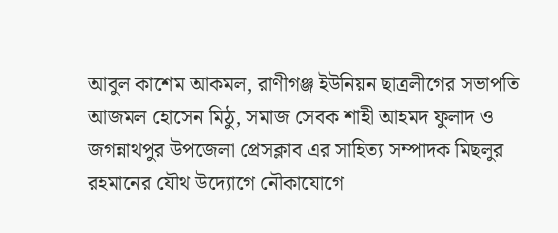আবুল কাশেম আকমল, রাণীগঞ্জ ইউনিয়ন ছাত্রলীগের সভাপতি আজমল হোসেন মিঠু, সমাজ সেবক শাহী আহমদ ফুলাদ ও জগন্নাথপুর উপজেলা প্রেসক্লাব এর সাহিত্য সম্পাদক মিছলুর রহমানের যৌথ উদ্যোগে নৌকাযোগে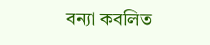বন্যা কবলিত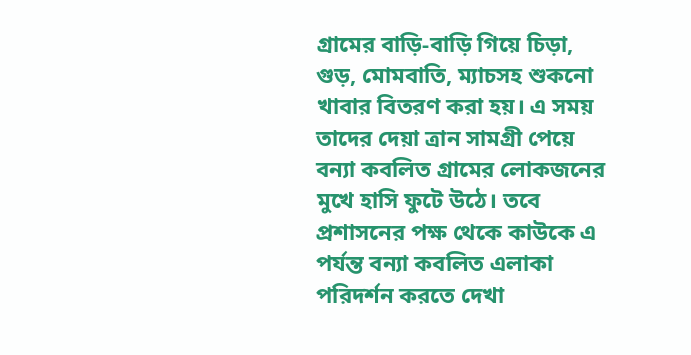গ্রামের বাড়ি-বাড়ি গিয়ে চিড়া, গুড়, মোমবাতি, ম্যাচসহ শুকনো খাবার বিতরণ করা হয়। এ সময় তাদের দেয়া ত্রান সামগ্রী পেয়ে বন্যা কবলিত গ্রামের লোকজনের মুখে হাসি ফুটে উঠে। তবে প্রশাসনের পক্ষ থেকে কাউকে এ পর্যন্ত বন্যা কবলিত এলাকা পরিদর্শন করতে দেখা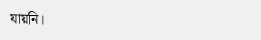যায়নি।